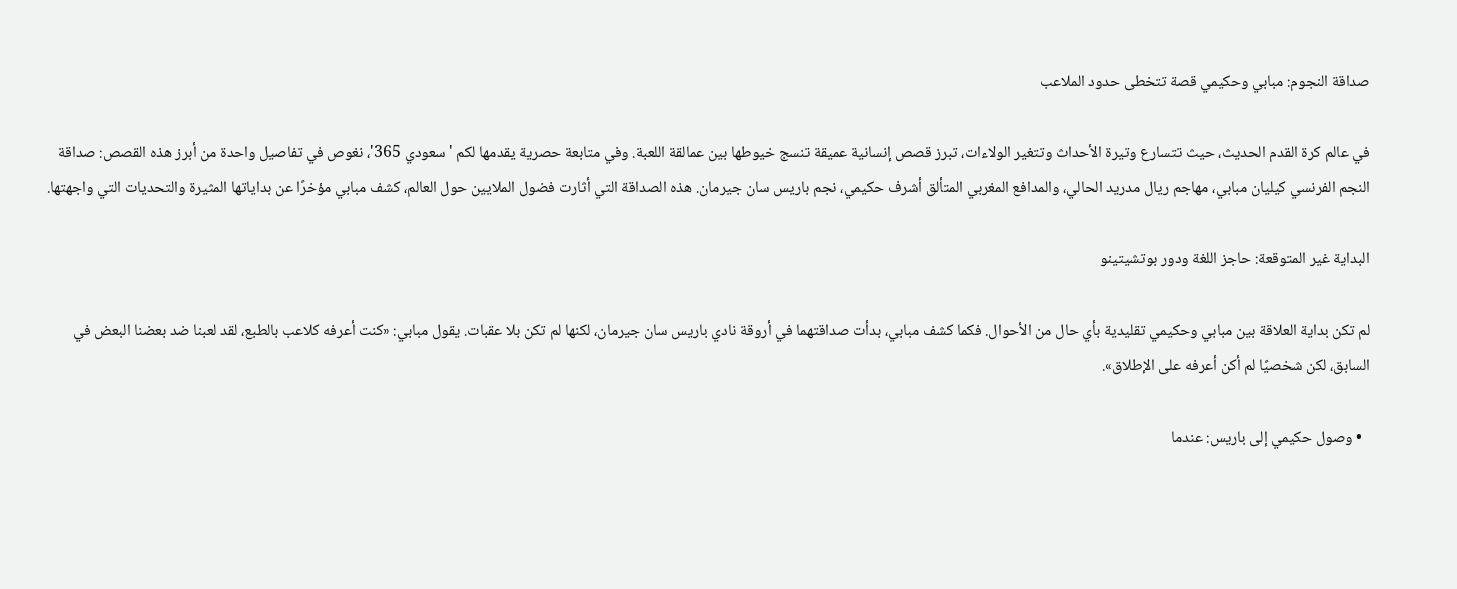صداقة النجوم: مبابي وحكيمي قصة تتخطى حدود الملاعب

في عالم كرة القدم الحديث، حيث تتسارع وتيرة الأحداث وتتغير الولاءات، تبرز قصص إنسانية عميقة تنسج خيوطها بين عمالقة اللعبة. وفي متابعة حصرية يقدمها لكم 'سعودي 365'، نغوص في تفاصيل واحدة من أبرز هذه القصص: صداقة النجم الفرنسي كيليان مبابي، مهاجم ريال مدريد الحالي، والمدافع المغربي المتألق أشرف حكيمي، نجم باريس سان جيرمان. هذه الصداقة التي أثارت فضول الملايين حول العالم، كشف مبابي مؤخرًا عن بداياتها المثيرة والتحديات التي واجهتها.

البداية غير المتوقعة: حاجز اللغة ودور بوتشيتينو

لم تكن بداية العلاقة بين مبابي وحكيمي تقليدية بأي حال من الأحوال. فكما كشف مبابي، بدأت صداقتهما في أروقة نادي باريس سان جيرمان، لكنها لم تكن بلا عقبات. يقول مبابي: «كنت أعرفه كلاعب بالطبع، لقد لعبنا ضد بعضنا البعض في السابق، لكن شخصيًا لم أكن أعرفه على الإطلاق».

  • وصول حكيمي إلى باريس: عندما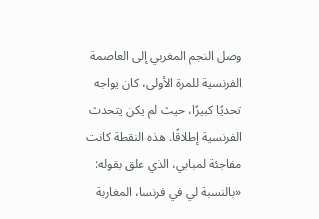وصل النجم المغربي إلى العاصمة الفرنسية للمرة الأولى، كان يواجه تحديًا كبيرًا، حيث لم يكن يتحدث الفرنسية إطلاقًا. هذه النقطة كانت مفاجئة لمبابي، الذي علق بقوله: «بالنسبة لي في فرنسا، المغاربة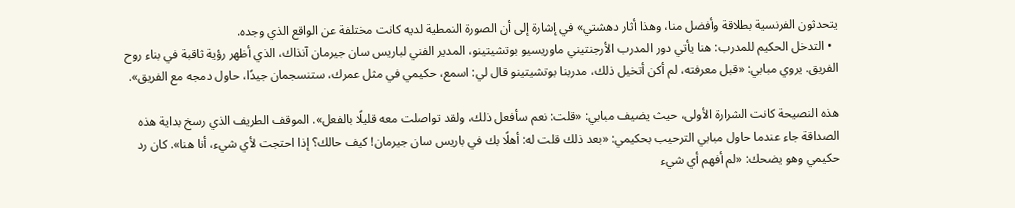يتحدثون الفرنسية بطلاقة وأفضل منا، وهذا أثار دهشتي» في إشارة إلى أن الصورة النمطية لديه كانت مختلفة عن الواقع الذي وجده.
  • التدخل الحكيم للمدرب: هنا يأتي دور المدرب الأرجنتيني ماوريسيو بوتشيتينو، المدير الفني لباريس سان جيرمان آنذاك، الذي أظهر رؤية ثاقبة في بناء روح الفريق. يروي مبابي: «قبل معرفته، لم أكن أتخيل ذلك، مدربنا بوتشيتينو قال لي: اسمع، حكيمي في مثل عمرك، ستنسجمان جيدًا، حاول دمجه مع الفريق».

هذه النصيحة كانت الشرارة الأولى، حيث يضيف مبابي: «قلت: نعم سأفعل ذلك، ولقد تواصلت معه قليلًا بالفعل». الموقف الطريف الذي رسخ بداية هذه الصداقة جاء عندما حاول مبابي الترحيب بحكيمي: «بعد ذلك قلت له: أهلًا بك في باريس سان جيرمان! كيف حالك؟ إذا احتجت لأي شيء، أنا هنا». كان رد حكيمي وهو يضحك: «لم أفهم أي شيء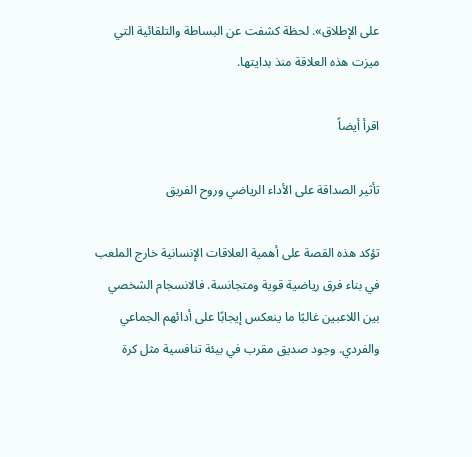على الإطلاق». لحظة كشفت عن البساطة والتلقائية التي ميزت هذه العلاقة منذ بدايتها.

اقرأ أيضاً

تأثير الصداقة على الأداء الرياضي وروح الفريق

تؤكد هذه القصة على أهمية العلاقات الإنسانية خارج الملعب في بناء فرق رياضية قوية ومتجانسة. فالانسجام الشخصي بين اللاعبين غالبًا ما ينعكس إيجابًا على أدائهم الجماعي والفردي. وجود صديق مقرب في بيئة تنافسية مثل كرة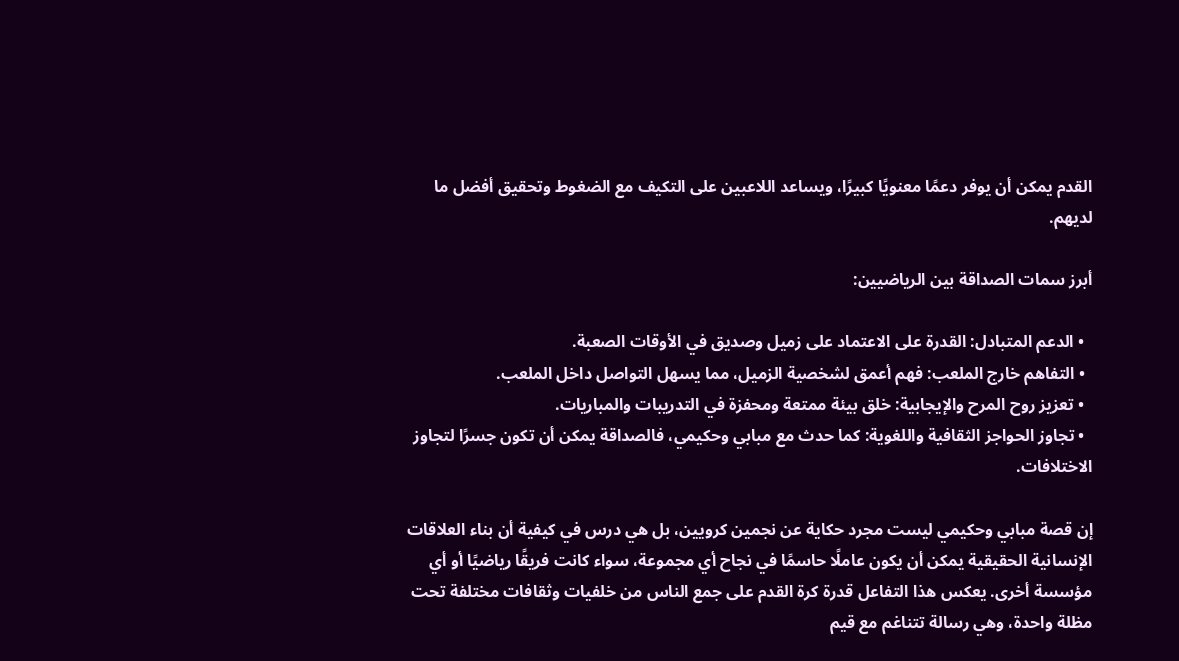القدم يمكن أن يوفر دعمًا معنويًا كبيرًا، ويساعد اللاعبين على التكيف مع الضغوط وتحقيق أفضل ما لديهم.

أبرز سمات الصداقة بين الرياضيين:

  • الدعم المتبادل: القدرة على الاعتماد على زميل وصديق في الأوقات الصعبة.
  • التفاهم خارج الملعب: فهم أعمق لشخصية الزميل، مما يسهل التواصل داخل الملعب.
  • تعزيز روح المرح والإيجابية: خلق بيئة ممتعة ومحفزة في التدريبات والمباريات.
  • تجاوز الحواجز الثقافية واللغوية: كما حدث مع مبابي وحكيمي، فالصداقة يمكن أن تكون جسرًا لتجاوز الاختلافات.

إن قصة مبابي وحكيمي ليست مجرد حكاية عن نجمين كرويين، بل هي درس في كيفية أن بناء العلاقات الإنسانية الحقيقية يمكن أن يكون عاملًا حاسمًا في نجاح أي مجموعة، سواء كانت فريقًا رياضيًا أو أي مؤسسة أخرى. يعكس هذا التفاعل قدرة كرة القدم على جمع الناس من خلفيات وثقافات مختلفة تحت مظلة واحدة، وهي رسالة تتناغم مع قيم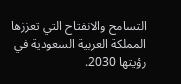التسامح والانفتاح التي تعززها المملكة العربية السعودية في رؤيتها 2030.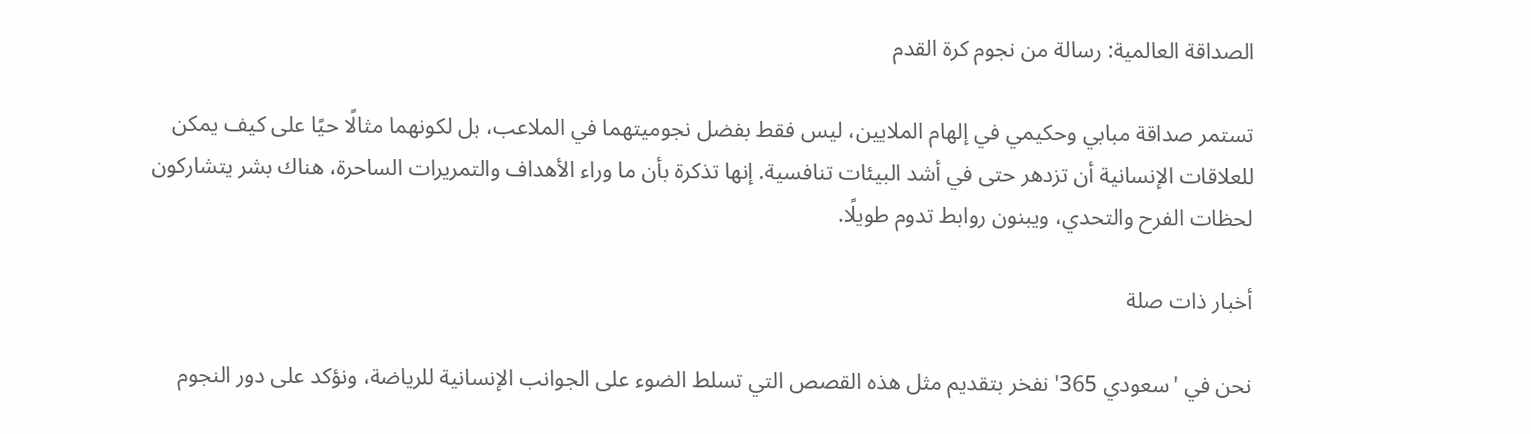الصداقة العالمية: رسالة من نجوم كرة القدم

تستمر صداقة مبابي وحكيمي في إلهام الملايين، ليس فقط بفضل نجوميتهما في الملاعب، بل لكونهما مثالًا حيًا على كيف يمكن للعلاقات الإنسانية أن تزدهر حتى في أشد البيئات تنافسية. إنها تذكرة بأن ما وراء الأهداف والتمريرات الساحرة، هناك بشر يتشاركون لحظات الفرح والتحدي، ويبنون روابط تدوم طويلًا.

أخبار ذات صلة

نحن في 'سعودي 365' نفخر بتقديم مثل هذه القصص التي تسلط الضوء على الجوانب الإنسانية للرياضة، ونؤكد على دور النجوم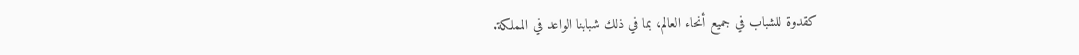كقدوة للشباب في جميع أنحاء العالم، بما في ذلك شبابنا الواعد في المملكة.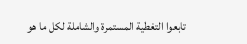تابعوا التغطية المستمرة والشاملة لكل ما هو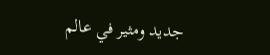جديد ومثير في عالم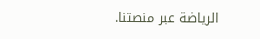الرياضة عبر منصتنا.